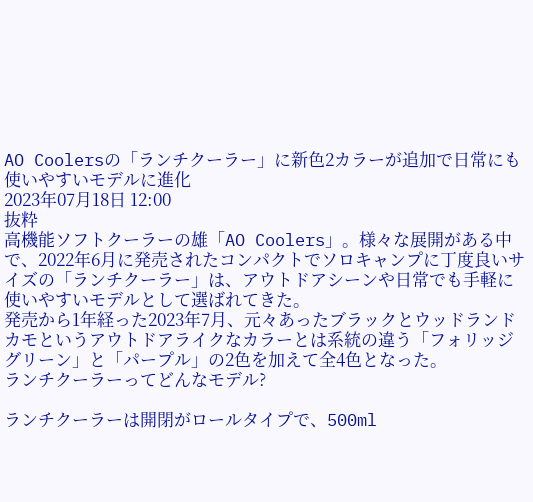AO Coolersの「ランチクーラー」に新色2カラーが追加で日常にも使いやすいモデルに進化
2023年07月18日 12:00
抜粋
高機能ソフトクーラーの雄「AO Coolers」。様々な展開がある中で、2022年6月に発売されたコンパクトでソロキャンプに丁度良いサイズの「ランチクーラー」は、アウトドアシーンや日常でも手軽に使いやすいモデルとして選ばれてきた。
発売から1年経った2023年7月、元々あったブラックとウッドランドカモというアウトドアライクなカラーとは系統の違う「フォリッジグリーン」と「パープル」の2色を加えて全4色となった。
ランチクーラーってどんなモデル?

ランチクーラーは開閉がロールタイプで、500ml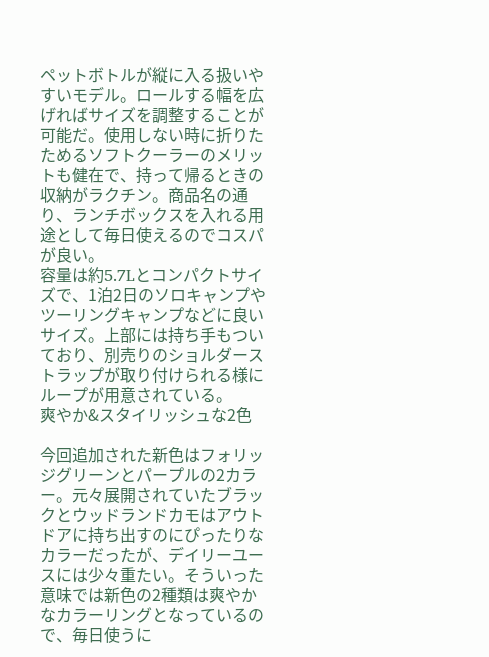ペットボトルが縦に入る扱いやすいモデル。ロールする幅を広げればサイズを調整することが可能だ。使用しない時に折りたためるソフトクーラーのメリットも健在で、持って帰るときの収納がラクチン。商品名の通り、ランチボックスを入れる用途として毎日使えるのでコスパが良い。
容量は約5.7Lとコンパクトサイズで、1泊2日のソロキャンプやツーリングキャンプなどに良いサイズ。上部には持ち手もついており、別売りのショルダーストラップが取り付けられる様にループが用意されている。
爽やか&スタイリッシュな2色

今回追加された新色はフォリッジグリーンとパープルの2カラー。元々展開されていたブラックとウッドランドカモはアウトドアに持ち出すのにぴったりなカラーだったが、デイリーユースには少々重たい。そういった意味では新色の2種類は爽やかなカラーリングとなっているので、毎日使うに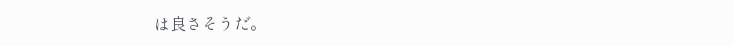は良さそうだ。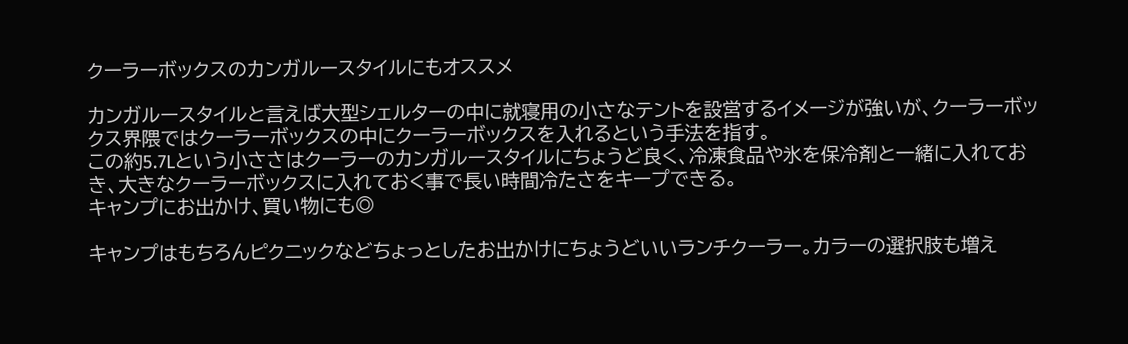クーラーボックスのカンガルースタイルにもオススメ

カンガルースタイルと言えば大型シェルターの中に就寝用の小さなテントを設営するイメージが強いが、クーラーボックス界隈ではクーラーボックスの中にクーラーボックスを入れるという手法を指す。
この約5.7Lという小ささはクーラーのカンガルースタイルにちょうど良く、冷凍食品や氷を保冷剤と一緒に入れておき、大きなクーラーボックスに入れておく事で長い時間冷たさをキープできる。
キャンプにお出かけ、買い物にも◎

キャンプはもちろんピクニックなどちょっとしたお出かけにちょうどいいランチクーラー。カラーの選択肢も増え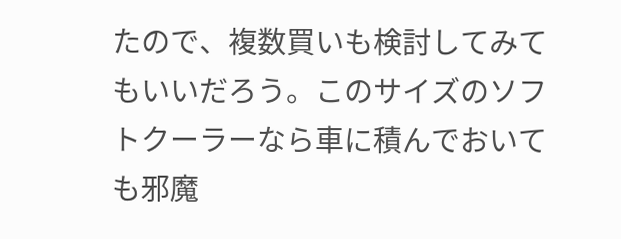たので、複数買いも検討してみてもいいだろう。このサイズのソフトクーラーなら車に積んでおいても邪魔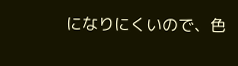になりにくいので、色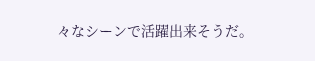々なシーンで活躍出来そうだ。